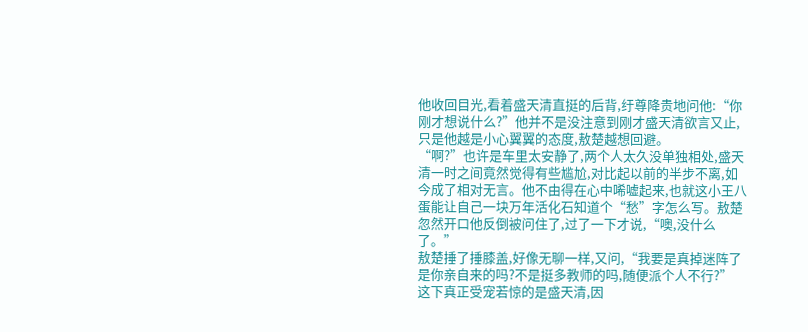他收回目光,看着盛天清直挺的后背,纡尊降贵地问他:“你刚才想说什么?”他并不是没注意到刚才盛天清欲言又止,只是他越是小心翼翼的态度,敖楚越想回避。
“啊?”也许是车里太安静了,两个人太久没单独相处,盛天清一时之间竟然觉得有些尴尬,对比起以前的半步不离,如今成了相对无言。他不由得在心中唏嘘起来,也就这小王八蛋能让自己一块万年活化石知道个“愁”字怎么写。敖楚忽然开口他反倒被问住了,过了一下才说,“噢,没什么了。”
敖楚捶了捶膝盖,好像无聊一样,又问,“我要是真掉迷阵了是你亲自来的吗?不是挺多教师的吗,随便派个人不行?”
这下真正受宠若惊的是盛天清,因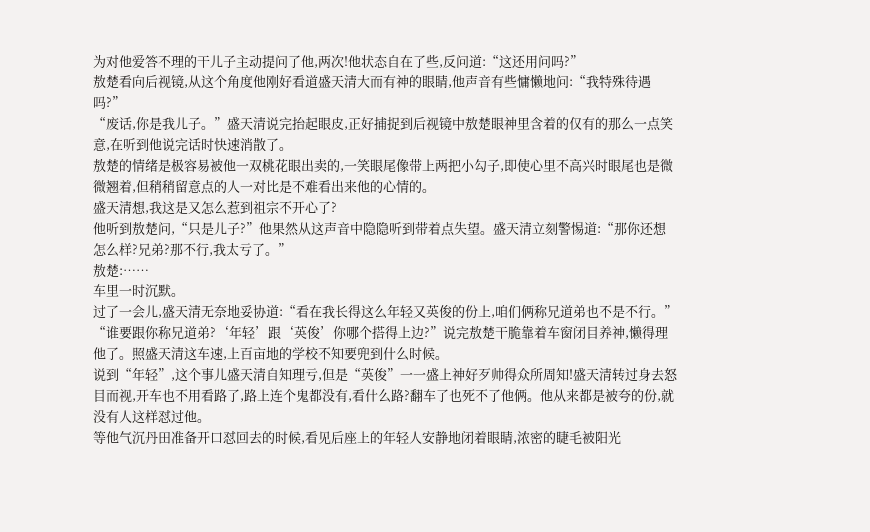为对他爱答不理的干儿子主动提问了他,两次!他状态自在了些,反问道:“这还用问吗?”
敖楚看向后视镜,从这个角度他刚好看道盛天清大而有神的眼睛,他声音有些慵懒地问:“我特殊待遇吗?”
“废话,你是我儿子。”盛天清说完抬起眼皮,正好捕捉到后视镜中敖楚眼神里含着的仅有的那么一点笑意,在听到他说完话时快速消散了。
敖楚的情绪是极容易被他一双桃花眼出卖的,一笑眼尾像带上两把小勾子,即使心里不高兴时眼尾也是微微翘着,但稍稍留意点的人一对比是不难看出来他的心情的。
盛天清想,我这是又怎么惹到祖宗不开心了?
他听到敖楚问,“只是儿子?”他果然从这声音中隐隐听到带着点失望。盛天清立刻警惕道:“那你还想怎么样?兄弟?那不行,我太亏了。”
敖楚:……
车里一时沉默。
过了一会儿,盛天清无奈地妥协道:“看在我长得这么年轻又英俊的份上,咱们俩称兄道弟也不是不行。”
“谁要跟你称兄道弟?‘年轻’跟‘英俊’你哪个搭得上边?”说完敖楚干脆靠着车窗闭目养神,懒得理他了。照盛天清这车速,上百亩地的学校不知要兜到什么时候。
说到“年轻”,这个事儿盛天清自知理亏,但是“英俊”一一盛上神好歹帅得众所周知!盛天清转过身去怒目而视,开车也不用看路了,路上连个鬼都没有,看什么路?翻车了也死不了他俩。他从来都是被夸的份,就没有人这样怼过他。
等他气沉丹田准备开口怼回去的时候,看见后座上的年轻人安静地闭着眼睛,浓密的睫毛被阳光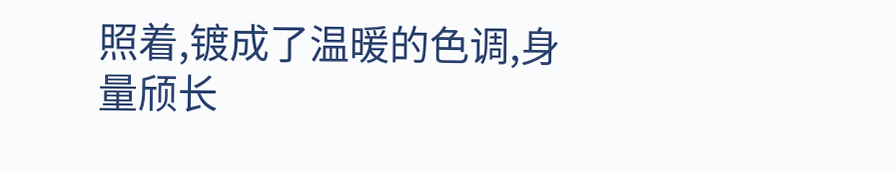照着,镀成了温暖的色调,身量颀长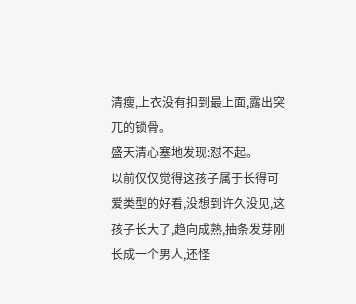清瘦,上衣没有扣到最上面,露出突兀的锁骨。
盛天清心塞地发现:怼不起。
以前仅仅觉得这孩子属于长得可爱类型的好看,没想到许久没见,这孩子长大了,趋向成熟,抽条发芽刚长成一个男人,还怪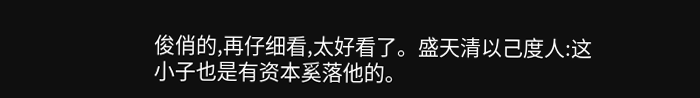俊俏的,再仔细看,太好看了。盛天清以己度人:这小子也是有资本奚落他的。